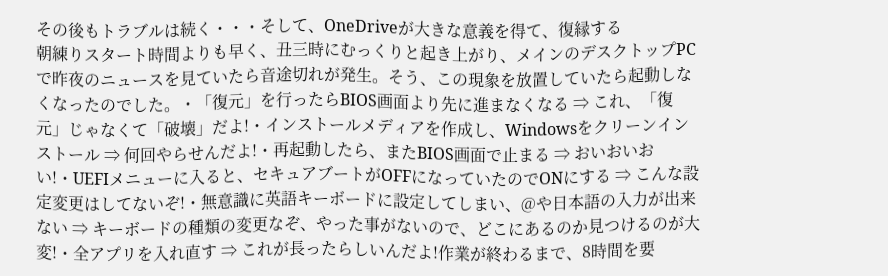その後もトラブルは続く・・・そして、OneDriveが大きな意義を得て、復縁する
朝練りスタート時間よりも早く、丑三時にむっくりと起き上がり、メインのデスクトップPCで昨夜のニュースを見ていたら音途切れが発生。そう、この現象を放置していたら起動しなくなったのでした。・「復元」を行ったらBIOS画面より先に進まなくなる ⇒ これ、「復元」じゃなくて「破壊」だよ!・インストールメディアを作成し、Windowsをクリーンインストール ⇒ 何回やらせんだよ!・再起動したら、またBIOS画面で止まる ⇒ おいおいおい!・UEFIメニューに入ると、セキュアブートがOFFになっていたのでONにする ⇒ こんな設定変更はしてないぞ!・無意識に英語キーボードに設定してしまい、@や日本語の入力が出来ない ⇒ キーボードの種類の変更なぞ、やった事がないので、どこにあるのか見つけるのが大変!・全アプリを入れ直す ⇒ これが長ったらしいんだよ!作業が終わるまで、8時間を要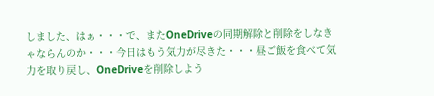しました、はぁ・・・で、またOneDriveの同期解除と削除をしなきゃならんのか・・・今日はもう気力が尽きた・・・昼ご飯を食べて気力を取り戻し、OneDriveを削除しよう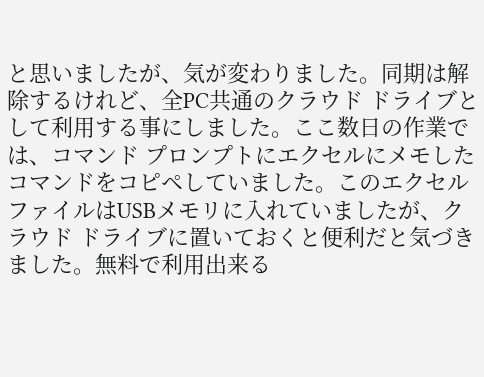と思いましたが、気が変わりました。同期は解除するけれど、全PC共通のクラウド ドライブとして利用する事にしました。ここ数日の作業では、コマンド プロンプトにエクセルにメモしたコマンドをコピペしていました。このエクセル ファイルはUSBメモリに入れていましたが、クラウド ドライブに置いておくと便利だと気づきました。無料で利用出来る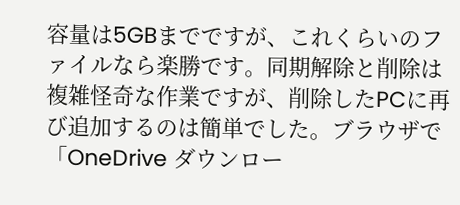容量は5GBまでですが、これくらいのファイルなら楽勝です。同期解除と削除は複雑怪奇な作業ですが、削除したPCに再び追加するのは簡単でした。ブラウザで「OneDrive ダウンロー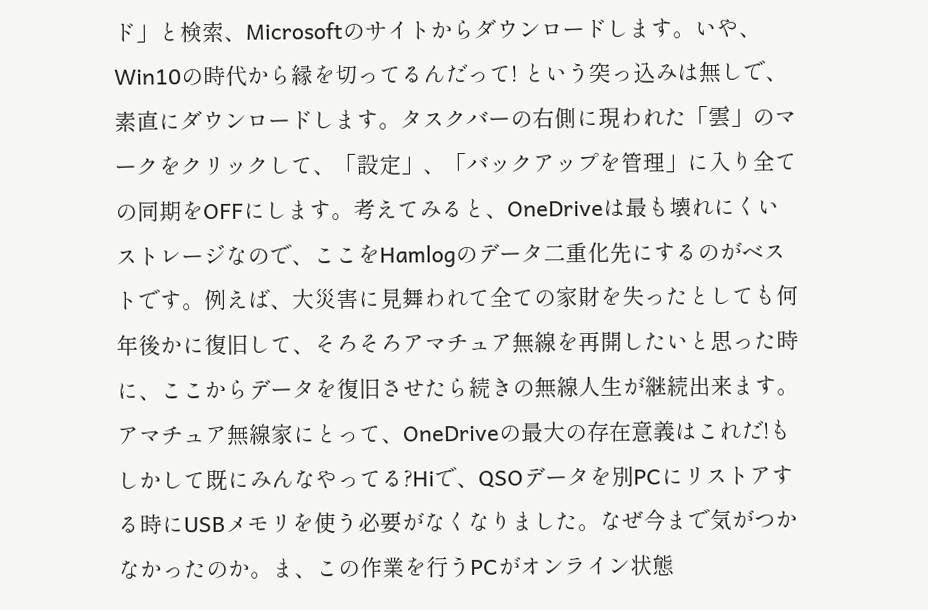ド」と検索、Microsoftのサイトからダウンロードします。いや、Win10の時代から縁を切ってるんだって! という突っ込みは無しで、素直にダウンロードします。タスクバーの右側に現われた「雲」のマークをクリックして、「設定」、「バックアップを管理」に入り全ての同期をOFFにします。考えてみると、OneDriveは最も壊れにくいストレージなので、ここをHamlogのデータ二重化先にするのがベストです。例えば、大災害に見舞われて全ての家財を失ったとしても何年後かに復旧して、そろそろアマチュア無線を再開したいと思った時に、ここからデータを復旧させたら続きの無線人生が継続出来ます。アマチュア無線家にとって、OneDriveの最大の存在意義はこれだ!もしかして既にみんなやってる?Hiで、QSOデータを別PCにリストアする時にUSBメモリを使う必要がなくなりました。なぜ今まで気がつかなかったのか。ま、この作業を行うPCがオンライン状態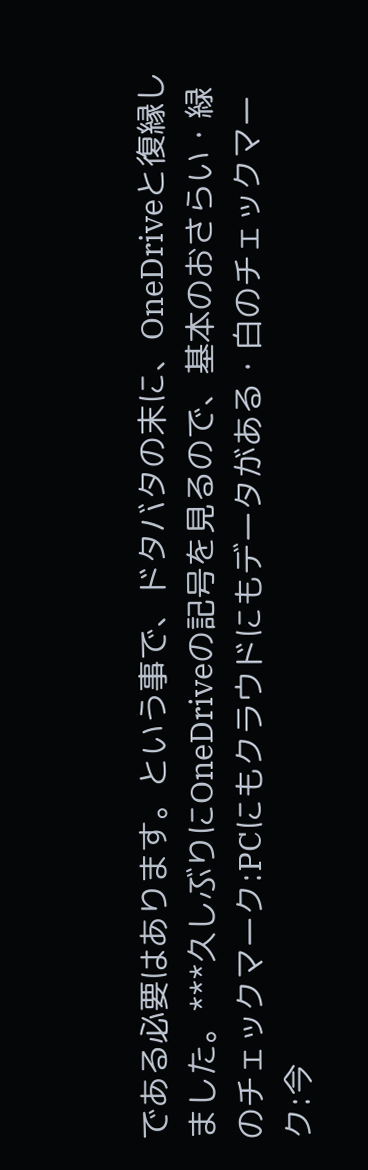である必要はあります。という事で、ドタバタの末に、OneDriveと復縁しました。***久しぶりにOneDriveの記号を見るので、基本のおさらい・緑のチェックマーク:PCにもクラウドにもデータがある・白のチェックマーク:今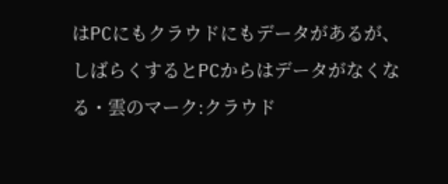はPCにもクラウドにもデータがあるが、 しばらくするとPCからはデータがなくなる・雲のマーク:クラウド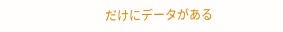だけにデータがある